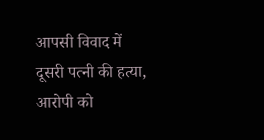आपसी विवाद में दूसरी पत्नी की हत्या, आरोपी को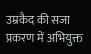उम्रकैद की सजा
प्रकरण में अभियुक्त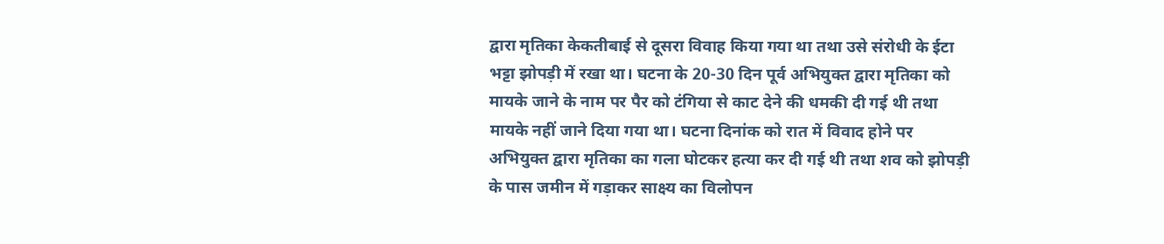द्वारा मृतिका केकतीबाई से दूसरा विवाह किया गया था तथा उसे संरोधी के ईटा भट्टा झोपड़ी में रखा था। घटना के 20-30 दिन पूर्व अभियुक्त द्वारा मृतिका को मायके जाने के नाम पर पैर को टंगिया से काट देने की धमकी दी गई थी तथा मायके नहीं जाने दिया गया था। घटना दिनांक को रात में विवाद होने पर अभियुक्त द्वारा मृतिका का गला घोटकर हत्या कर दी गई थी तथा शव को झोपड़ी के पास जमीन में गड़ाकर साक्ष्य का विलोपन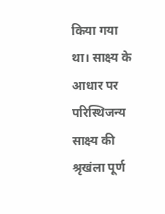किया गया था। साक्ष्य के आधार पर परिस्थिजन्य साक्ष्य की श्रृखंला पूर्ण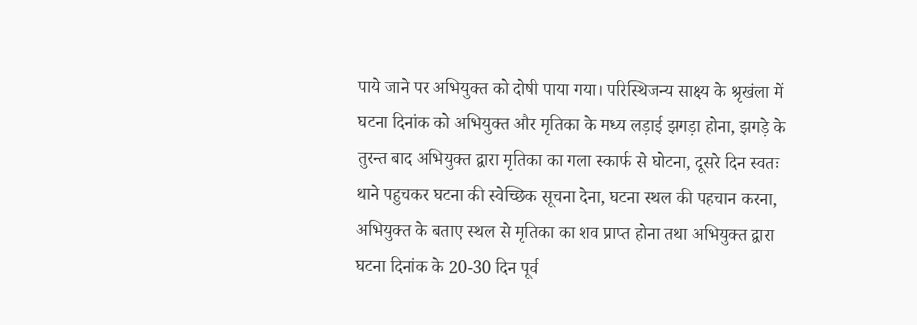पाये जाने पर अभियुक्त को दोषी पाया गया। परिस्थिजन्य साक्ष्य के श्रृखंला में घटना दिनांक को अभियुक्त और मृतिका के मध्य लड़ाई झगड़ा होना, झगड़े के तुरन्त बाद अभियुक्त द्वारा मृतिका का गला स्कार्फ से घोटना, दूसरे दिन स्वतः थाने पहुचकर घटना की स्वेच्छिक सूचना देना, घटना स्थल की पहचान करना, अभियुक्त के बताए स्थल से मृतिका का शव प्राप्त होना तथा अभियुक्त द्वारा घटना दिनांक के 20-30 दिन पूर्व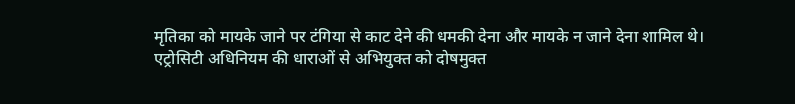मृतिका को मायके जाने पर टंगिया से काट देने की धमकी देना और मायके न जाने देना शामिल थे। एट्रोसिटी अधिनियम की धाराओं से अभियुक्त को दोषमुक्त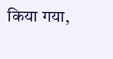किया गया,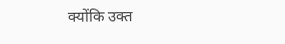क्योंकि उक्त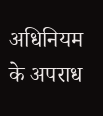अधिनियम के अपराध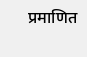प्रमाणित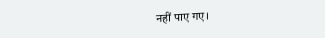नहीं पाए गए।